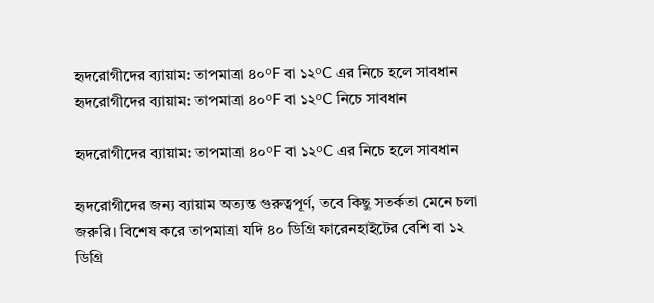হৃদরোগীদের ব্যায়াম: তাপমাত্রা ৪০°F বা ১২°C এর নিচে হলে সাবধান
হৃদরোগীদের ব্যায়াম: তাপমাত্রা ৪০°F বা ১২°C নিচে সাবধান

হৃদরোগীদের ব্যায়াম: তাপমাত্রা ৪০°F বা ১২°C এর নিচে হলে সাবধান

হৃদরোগীদের জন্য ব্যায়াম অত্যন্ত গুরুত্বপূর্ণ, তবে কিছু সতর্কতা মেনে চলা জরুরি। বিশেষ করে তাপমাত্রা যদি ৪০ ডিগ্রি ফারেনহাইটের বেশি বা ১২ ডিগ্রি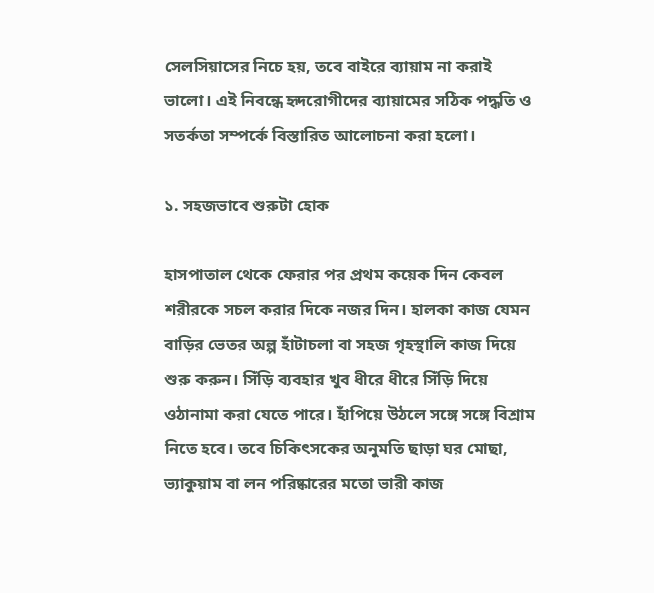সেলসিয়াসের নিচে হয়, তবে বাইরে ব্যায়াম না করাই ভালো। এই নিবন্ধে হৃদরোগীদের ব্যায়ামের সঠিক পদ্ধতি ও সতর্কতা সম্পর্কে বিস্তারিত আলোচনা করা হলো।

১. সহজভাবে শুরুটা হোক

হাসপাতাল থেকে ফেরার পর প্রথম কয়েক দিন কেবল শরীরকে সচল করার দিকে নজর দিন। হালকা কাজ যেমন বাড়ির ভেতর অল্প হাঁটাচলা বা সহজ গৃহস্থালি কাজ দিয়ে শুরু করুন। সিঁড়ি ব্যবহার খুব ধীরে ধীরে সিঁড়ি দিয়ে ওঠানামা করা যেতে পারে। হাঁপিয়ে উঠলে সঙ্গে সঙ্গে বিশ্রাম নিতে হবে। তবে চিকিৎসকের অনুমতি ছাড়া ঘর মোছা, ভ্যাকুয়াম বা লন পরিষ্কারের মতো ভারী কাজ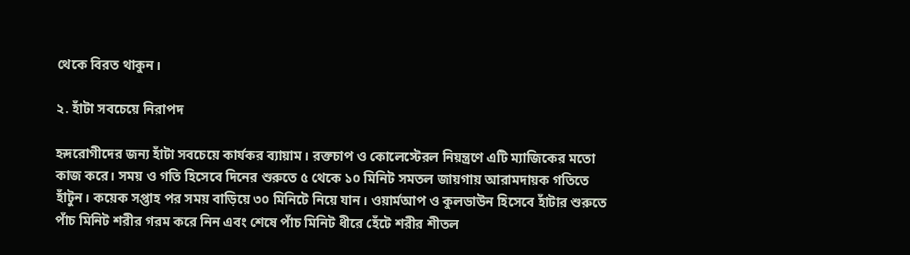থেকে বিরত থাকুন।

২. হাঁটা সবচেয়ে নিরাপদ

হৃদরোগীদের জন্য হাঁটা সবচেয়ে কার্যকর ব্যায়াম। রক্তচাপ ও কোলেস্টেরল নিয়ন্ত্রণে এটি ম্যাজিকের মতো কাজ করে। সময় ও গতি হিসেবে দিনের শুরুতে ৫ থেকে ১০ মিনিট সমতল জায়গায় আরামদায়ক গতিতে হাঁটুন। কয়েক সপ্তাহ পর সময় বাড়িয়ে ৩০ মিনিটে নিয়ে যান। ওয়ার্মআপ ও কুলডাউন হিসেবে হাঁটার শুরুতে পাঁচ মিনিট শরীর গরম করে নিন এবং শেষে পাঁচ মিনিট ধীরে হেঁটে শরীর শীতল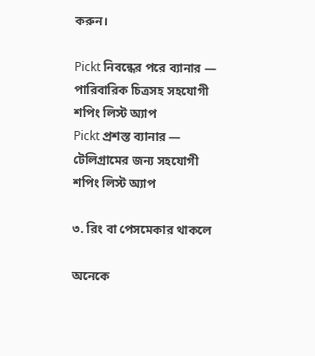করুন।

Pickt নিবন্ধের পরে ব্যানার — পারিবারিক চিত্রসহ সহযোগী শপিং লিস্ট অ্যাপ
Pickt প্রশস্ত ব্যানার — টেলিগ্রামের জন্য সহযোগী শপিং লিস্ট অ্যাপ

৩. রিং বা পেসমেকার থাকলে

অনেকে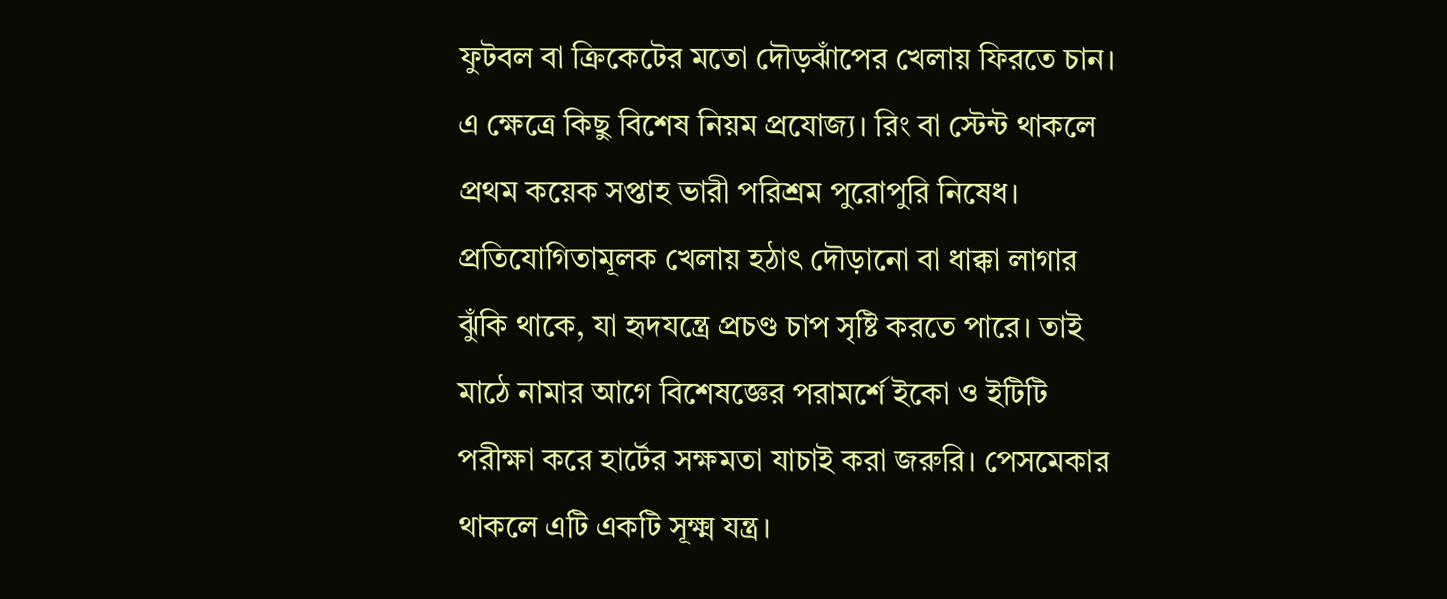ফুটবল বা ক্রিকেটের মতো দৌড়ঝাঁপের খেলায় ফিরতে চান। এ ক্ষেত্রে কিছু বিশেষ নিয়ম প্রযোজ্য। রিং বা স্টেন্ট থাকলে প্রথম কয়েক সপ্তাহ ভারী পরিশ্রম পুরোপুরি নিষেধ। প্রতিযোগিতামূলক খেলায় হঠাৎ দৌড়ানো বা ধাক্কা লাগার ঝুঁকি থাকে, যা হৃদযন্ত্রে প্রচণ্ড চাপ সৃষ্টি করতে পারে। তাই মাঠে নামার আগে বিশেষজ্ঞের পরামর্শে ইকো ও ইটিটি পরীক্ষা করে হার্টের সক্ষমতা যাচাই করা জরুরি। পেসমেকার থাকলে এটি একটি সূক্ষ্ম যন্ত্র।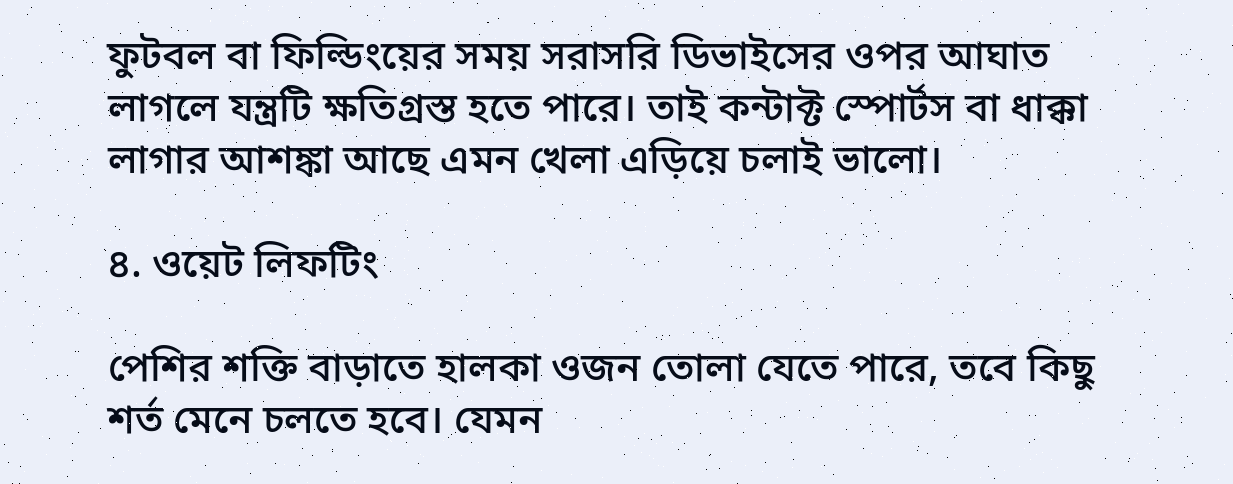ফুটবল বা ফিল্ডিংয়ের সময় সরাসরি ডিভাইসের ওপর আঘাত লাগলে যন্ত্রটি ক্ষতিগ্রস্ত হতে পারে। তাই কন্টাক্ট স্পোর্টস বা ধাক্কা লাগার আশঙ্কা আছে এমন খেলা এড়িয়ে চলাই ভালো।

৪. ওয়েট লিফটিং

পেশির শক্তি বাড়াতে হালকা ওজন তোলা যেতে পারে, তবে কিছু শর্ত মেনে চলতে হবে। যেমন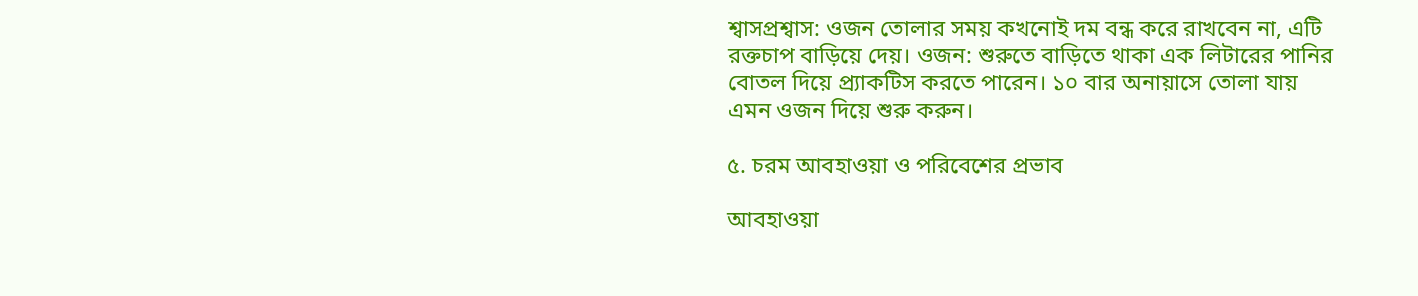শ্বাসপ্রশ্বাস: ওজন তোলার সময় কখনোই দম বন্ধ করে রাখবেন না, এটি রক্তচাপ বাড়িয়ে দেয়। ওজন: শুরুতে বাড়িতে থাকা এক লিটারের পানির বোতল দিয়ে প্র্যাকটিস করতে পারেন। ১০ বার অনায়াসে তোলা যায় এমন ওজন দিয়ে শুরু করুন।

৫. চরম আবহাওয়া ও পরিবেশের প্রভাব

আবহাওয়া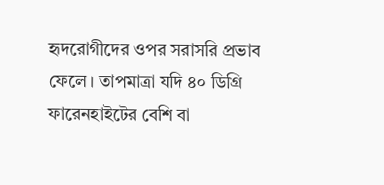হৃদরোগীদের ওপর সরাসরি প্রভাব ফেলে। তাপমাত্রা যদি ৪০ ডিগ্রি ফারেনহাইটের বেশি বা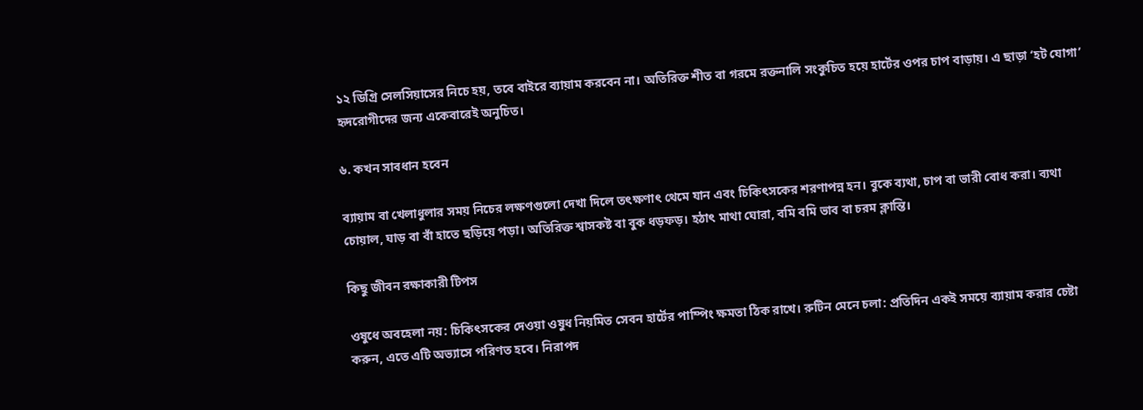১২ ডিগ্রি সেলসিয়াসের নিচে হয়, তবে বাইরে ব্যায়াম করবেন না। অতিরিক্ত শীত বা গরমে রক্তনালি সংকুচিত হয়ে হার্টের ওপর চাপ বাড়ায়। এ ছাড়া ‘হট যোগা’ হৃদরোগীদের জন্য একেবারেই অনুচিত।

৬. কখন সাবধান হবেন

ব্যায়াম বা খেলাধুলার সময় নিচের লক্ষণগুলো দেখা দিলে তৎক্ষণাৎ থেমে যান এবং চিকিৎসকের শরণাপন্ন হন। বুকে ব্যথা, চাপ বা ভারী বোধ করা। ব্যথা চোয়াল, ঘাড় বা বাঁ হাতে ছড়িয়ে পড়া। অতিরিক্ত শ্বাসকষ্ট বা বুক ধড়ফড়। হঠাৎ মাথা ঘোরা, বমি বমি ভাব বা চরম ক্লান্তি।

কিছু জীবন রক্ষাকারী টিপস

ওষুধে অবহেলা নয়: চিকিৎসকের দেওয়া ওষুধ নিয়মিত সেবন হার্টের পাম্পিং ক্ষমতা ঠিক রাখে। রুটিন মেনে চলা: প্রতিদিন একই সময়ে ব্যায়াম করার চেষ্টা করুন, এতে এটি অভ্যাসে পরিণত হবে। নিরাপদ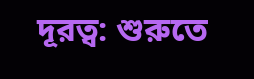দূরত্ব: শুরুতে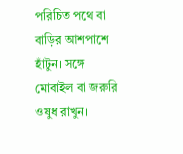পরিচিত পথে বা বাড়ির আশপাশে হাঁটুন। সঙ্গে মোবাইল বা জরুরি ওষুধ রাখুন।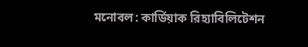মনোবল: কার্ডিয়াক রিহ্যাবিলিটেশন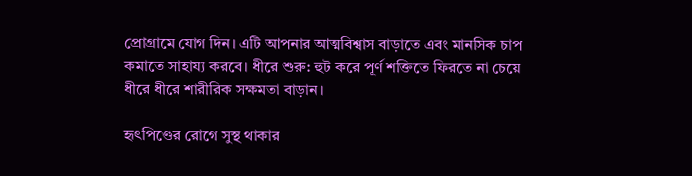প্রোগ্রামে যোগ দিন। এটি আপনার আত্মবিশ্বাস বাড়াতে এবং মানসিক চাপ কমাতে সাহায্য করবে। ধীরে শুরু: হুট করে পূর্ণ শক্তিতে ফিরতে না চেয়ে ধীরে ধীরে শারীরিক সক্ষমতা বাড়ান।

হৃৎপিণ্ডের রোগে সুস্থ থাকার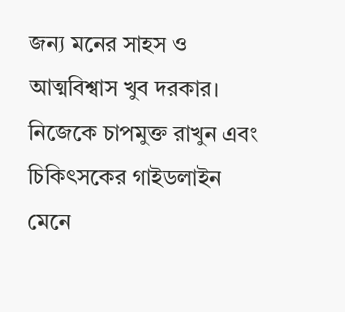জন্য মনের সাহস ও আত্মবিশ্বাস খুব দরকার। নিজেকে চাপমুক্ত রাখুন এবং চিকিৎসকের গাইডলাইন মেনে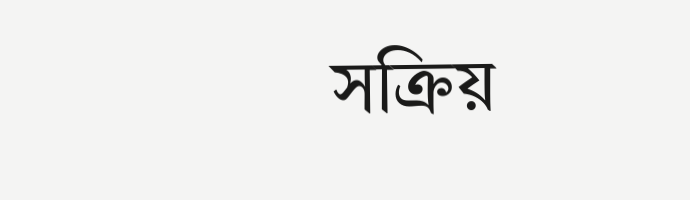সক্রিয়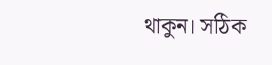থাকুন। সঠিক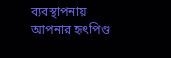ব্যবস্থাপনায় আপনার হৃৎপিণ্ড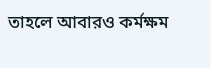তাহলে আবারও কর্মক্ষম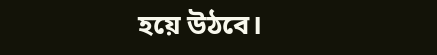হয়ে উঠবে।